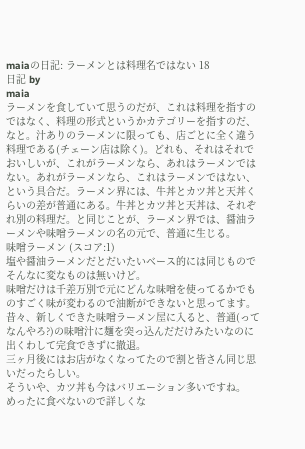maiaの日記: ラーメンとは料理名ではない 18
日記 by
maia
ラーメンを食していて思うのだが、これは料理を指すのではなく、料理の形式というかカテゴリーを指すのだ、なと。汁ありのラーメンに限っても、店ごとに全く違う料理である(チェーン店は除く)。どれも、それはそれでおいしいが、これがラーメンなら、あれはラーメンではない。あれがラーメンなら、これはラーメンではない、という具合だ。ラーメン界には、牛丼とカツ丼と天丼くらいの差が普通にある。牛丼とカツ丼と天丼は、それぞれ別の料理だ。と同じことが、ラーメン界では、醤油ラーメンや味噌ラーメンの名の元で、普通に生じる。
味噌ラーメン (スコア:1)
塩や醤油ラーメンだとだいたいベース的には同じものでそんなに変なものは無いけど。
味噌だけは千差万別で元にどんな味噌を使ってるかでものすごく味が変わるので油断ができないと思ってます。
昔々、新しくできた味噌ラーメン屋に入ると、普通(ってなんやろ?)の味噌汁に麺を突っ込んだだけみたいなのに出くわして完食できずに撤退。
三ヶ月後にはお店がなくなってたので割と皆さん同じ思いだったらしい。
そういや、カツ丼も今はバリエーション多いですね。
めったに食べないので詳しくな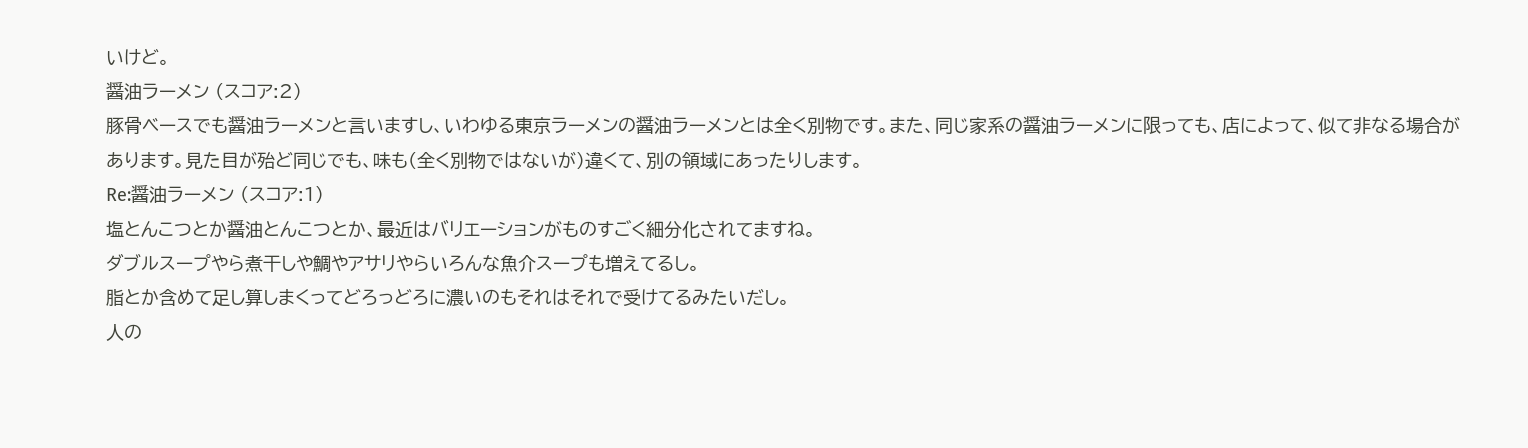いけど。
醤油ラーメン (スコア:2)
豚骨ベースでも醤油ラーメンと言いますし、いわゆる東京ラーメンの醤油ラーメンとは全く別物です。また、同じ家系の醤油ラーメンに限っても、店によって、似て非なる場合があります。見た目が殆ど同じでも、味も(全く別物ではないが)違くて、別の領域にあったりします。
Re:醤油ラーメン (スコア:1)
塩とんこつとか醤油とんこつとか、最近はバリエーションがものすごく細分化されてますね。
ダブルスープやら煮干しや鯛やアサリやらいろんな魚介スープも増えてるし。
脂とか含めて足し算しまくってどろっどろに濃いのもそれはそれで受けてるみたいだし。
人の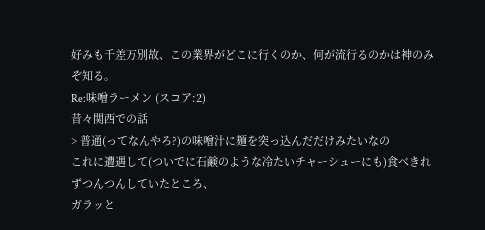好みも千差万別故、この業界がどこに行くのか、何が流行るのかは神のみぞ知る。
Re:味噌ラーメン (スコア:2)
昔々関西での話
> 普通(ってなんやろ?)の味噌汁に麺を突っ込んだだけみたいなの
これに遭遇して(ついでに石鹸のような冷たいチャーシューにも)食べきれずつんつんしていたところ、
ガラッと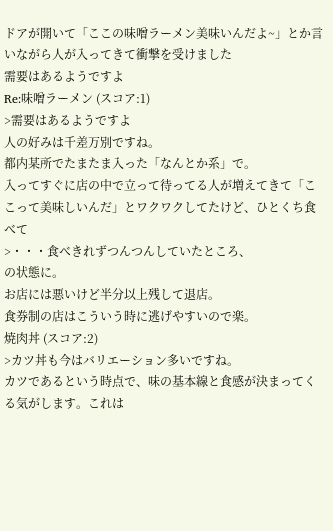ドアが開いて「ここの味噌ラーメン美味いんだよ~」とか言いながら人が入ってきて衝撃を受けました
需要はあるようですよ
Re:味噌ラーメン (スコア:1)
>需要はあるようですよ
人の好みは千差万別ですね。
都内某所でたまたま入った「なんとか系」で。
入ってすぐに店の中で立って待ってる人が増えてきて「ここって美味しいんだ」とワクワクしてたけど、ひとくち食べて
>・・・食べきれずつんつんしていたところ、
の状態に。
お店には悪いけど半分以上残して退店。
食券制の店はこういう時に逃げやすいので楽。
焼肉丼 (スコア:2)
>カツ丼も今はバリエーション多いですね。
カツであるという時点で、味の基本線と食感が決まってくる気がします。これは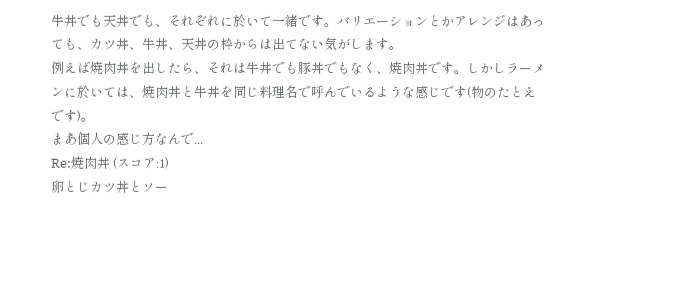牛丼でも天丼でも、それぞれに於いて一緒です。バリエーションとかアレンジはあっても、カツ丼、牛丼、天丼の枠からは出てない気がします。
例えば焼肉丼を出したら、それは牛丼でも豚丼でもなく、焼肉丼です。しかしラーメンに於いては、焼肉丼と牛丼を同じ料理名で呼んでいるような感じです(物のたとえです)。
まあ個人の感じ方なんで...
Re:焼肉丼 (スコア:1)
卵とじカツ丼とソー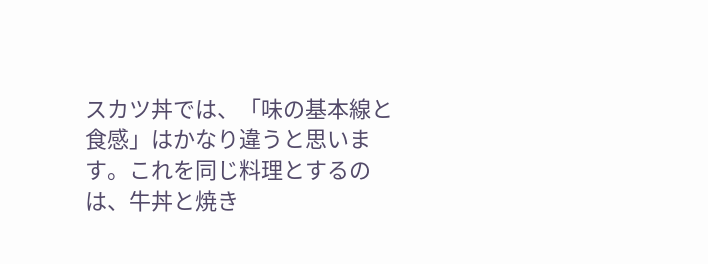スカツ丼では、「味の基本線と食感」はかなり違うと思います。これを同じ料理とするのは、牛丼と焼き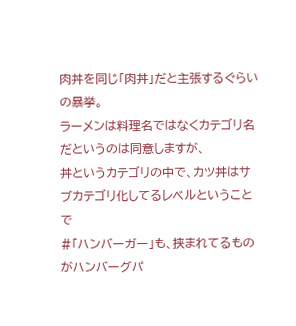肉丼を同じ「肉丼」だと主張するぐらいの暴挙。
ラーメンは料理名ではなくカテゴリ名だというのは同意しますが、
丼というカテゴリの中で、カツ丼はサブカテゴリ化してるレベルということで
#「ハンバーガー」も、挟まれてるものがハンバーグパ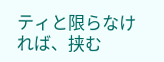ティと限らなければ、挟む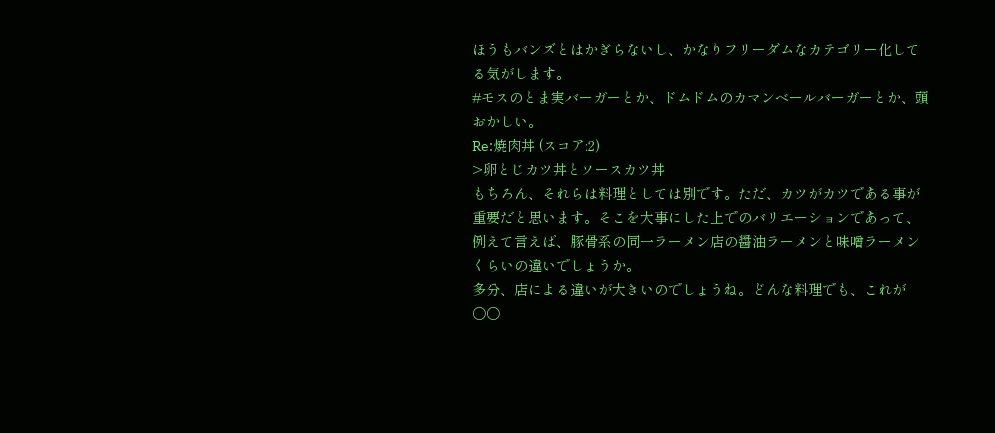ほうもバンズとはかぎらないし、かなりフリーダムなカテゴリー化してる気がします。
#モスのとま実バーガーとか、ドムドムのカマンベールバーガーとか、頭おかしい。
Re:焼肉丼 (スコア:2)
>卵とじカツ丼とソースカツ丼
もちろん、それらは料理としては別です。ただ、カツがカツである事が重要だと思います。そこを大事にした上でのバリエーションであって、例えて言えば、豚骨系の同一ラーメン店の醤油ラーメンと味噌ラーメンくらいの違いでしょうか。
多分、店による違いが大きいのでしょうね。どんな料理でも、これが○○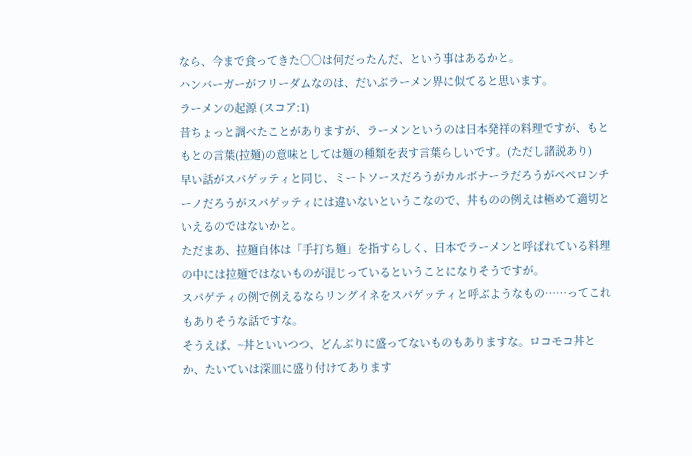なら、今まで食ってきた○○は何だったんだ、という事はあるかと。
ハンバーガーがフリーダムなのは、だいぶラーメン界に似てると思います。
ラーメンの起源 (スコア:1)
昔ちょっと調べたことがありますが、ラーメンというのは日本発祥の料理ですが、もともとの言葉(拉麺)の意味としては麺の種類を表す言葉らしいです。(ただし諸説あり)
早い話がスパゲッティと同じ、ミートソースだろうがカルボナーラだろうがペペロンチーノだろうがスパゲッティには違いないというこなので、丼ものの例えは極めて適切といえるのではないかと。
ただまあ、拉麺自体は「手打ち麺」を指すらしく、日本でラーメンと呼ばれている料理の中には拉麺ではないものが混じっているということになりそうですが。
スパゲティの例で例えるならリングイネをスパゲッティと呼ぶようなもの……ってこれもありそうな話ですな。
そうえば、~丼といいつつ、どんぶりに盛ってないものもありますな。ロコモコ丼とか、たいていは深皿に盛り付けてあります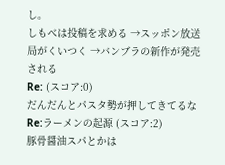し。
しもべは投稿を求める →スッポン放送局がくいつく →バンブラの新作が発売される
Re: (スコア:0)
だんだんとパスタ勢が押してきてるな
Re:ラーメンの起源 (スコア:2)
豚骨醤油スパとかは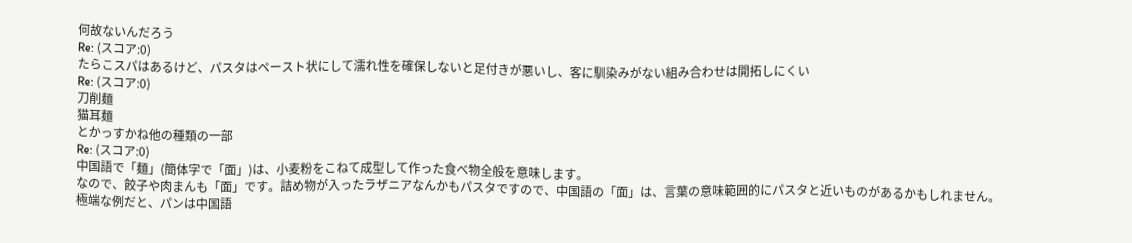何故ないんだろう
Re: (スコア:0)
たらこスパはあるけど、パスタはペースト状にして濡れ性を確保しないと足付きが悪いし、客に馴染みがない組み合わせは開拓しにくい
Re: (スコア:0)
刀削麺
猫耳麺
とかっすかね他の種類の一部
Re: (スコア:0)
中国語で「麺」(簡体字で「面」)は、小麦粉をこねて成型して作った食べ物全般を意味します。
なので、餃子や肉まんも「面」です。詰め物が入ったラザニアなんかもパスタですので、中国語の「面」は、言葉の意味範囲的にパスタと近いものがあるかもしれません。
極端な例だと、パンは中国語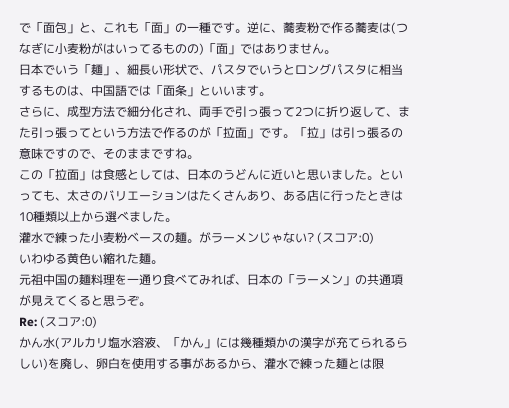で「面包」と、これも「面」の一種です。逆に、蕎麦粉で作る蕎麦は(つなぎに小麦粉がはいってるものの)「面」ではありません。
日本でいう「麺」、細長い形状で、パスタでいうとロングパスタに相当するものは、中国語では「面条」といいます。
さらに、成型方法で細分化され、両手で引っ張って2つに折り返して、また引っ張ってという方法で作るのが「拉面」です。「拉」は引っ張るの意味ですので、そのままですね。
この「拉面」は食感としては、日本のうどんに近いと思いました。といっても、太さのバリエーションはたくさんあり、ある店に行ったときは10種類以上から選べました。
灌水で練った小麦粉ベースの麺。がラーメンじゃない? (スコア:0)
いわゆる黄色い縮れた麺。
元祖中国の麺料理を一通り食べてみれば、日本の「ラーメン」の共通項が見えてくると思うぞ。
Re: (スコア:0)
かん水(アルカリ塩水溶液、「かん」には幾種類かの漢字が充てられるらしい)を廃し、卵白を使用する事があるから、灌水で練った麺とは限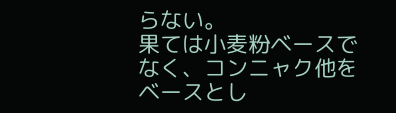らない。
果ては小麦粉ベースでなく、コンニャク他をベースとし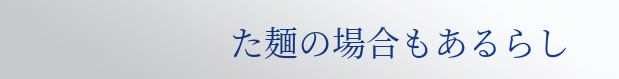た麺の場合もあるらし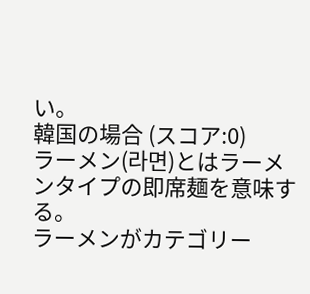い。
韓国の場合 (スコア:0)
ラーメン(라면)とはラーメンタイプの即席麺を意味する。
ラーメンがカテゴリー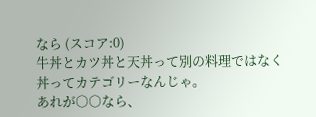なら (スコア:0)
牛丼とカツ丼と天丼って別の料理ではなく丼ってカテゴリーなんじゃ。
あれが○○なら、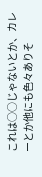これは○○じゃないとか、カレーとか他にも色々ありそ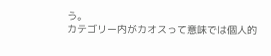う。
カテゴリー内がカオスって意味では個人的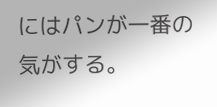にはパンが一番の気がする。